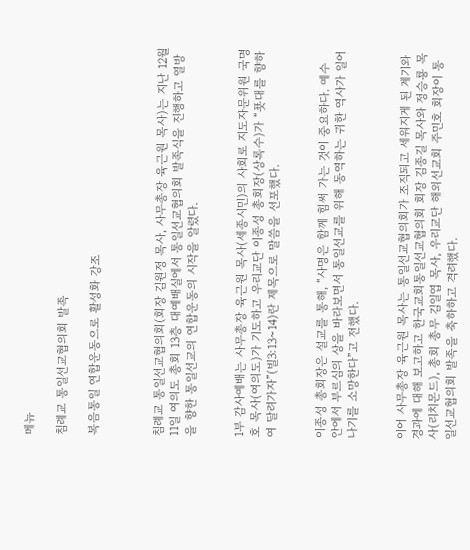메뉴

침례교 통일선교협의회 발족

복음통일 연합운동으로 활성화 강조



침례교 통일선교협의회(회장 김원정 목사, 사무총장 육근원 목사)는 지난 12월 11일 여의도 총회 13층 대예배실에서 통일선교협의회 발족식을 진행하고 열방을 향한 통일선교의 연합운동의 시작을 알렸다.


1부 감사예배는 사무총장 육근원 목사(세종시민)의 사회로 지도자문위원 국명호 목사(여의도)가 기도하고 우리교단 이종성 총회장(상록수)가 “푯대를 향하여 달려가자”(빌3:13~14)란 제목으로 말씀을 선포했다.


이종성 총회장은 설교를 통해, “사명은 함께 힘써 가는 것이 중요하다. 예수 안에서 부르심의 상을 바라보면서 통일선교를 위해 동역하는 귀한 역사가 일어나기를 소망한다”고 전했다.


이어 사무총장 육근원 목사는 통일선교협의회가 조직되고 세워지게 된 계기와 경과에 대해 보고하고 한국교회통일선교협의회 회장 김종길 목사와 정승룡 목사(리치몬드), 총회 총무 김일엽 목사, 우리교단 해외선교회 주민호 회장이 통일선교협의회 발족을 축하하고 격려했다.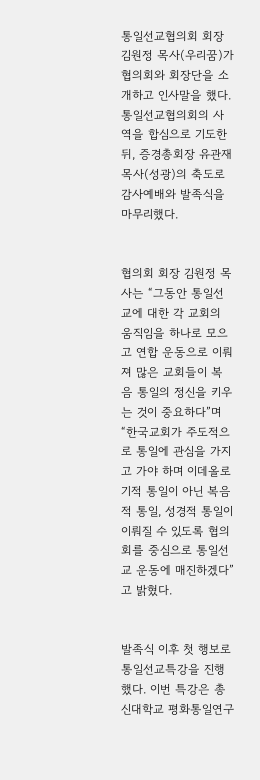통일선교협의회 회장 김원정 목사(우리꿈)가 협의회와 회장단을 소개하고 인사말을 했다. 통일선교협의회의 사역을 합심으로 기도한 뒤, 증경총회장 유관재 목사(성광)의 축도로 감사예배와 발족식을 마무리했다.


협의회 회장 김원정 목사는 “그동안 통일선교에 대한 각 교회의 움직임을 하나로 모으고 연합 운동으로 이뤄져 많은 교회들이 복음 통일의 정신을 키우는 것이 중요하다”며 “한국교회가 주도적으로 통일에 관심을 가지고 가야 하며 이데올로기적 통일이 아닌 복음적 통일, 성경적 통일이 이뤄질 수 있도록 협의회를 중심으로 통일선교 운동에 매진하겠다”고 밝혔다.


발족식 이후 첫 행보로 통일선교특강을 진행했다. 이번 특강은 총신대학교 평화통일연구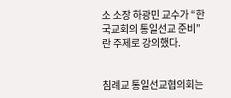소 소장 하광민 교수가 “한국교회의 통일선교 준비”란 주제로 강의했다.


침례교 통일선교협의회는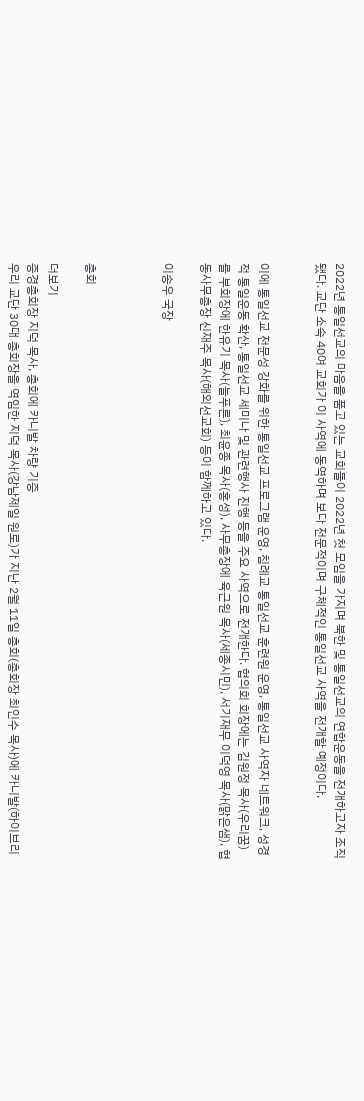2022년 통일선교의 마음을 품고 있는 교회들이 2022년 첫 모임을 가지며 북한 및 통일선교의 연합운동을 전개하고자 조직됐다. 교단 소속 40여 교회가 이 사역에 동역하며 보다 전문적이며 구체적인 통일선교 사역을 전개할 예정이다.


이에 통일선교 전문성 강화를 위한 통일선교 프로그램 운영, 침례교 통일선교 훈련원 운영, 통일선교 사역자 네트워크, 성경적 통일운동 확산, 통일선교 세미나 및 관련행사 진행 등을 주요 사역으로 전개한다. 협의회 회장에는 김원정 목사(우리꿈)를 부회장에 한유기 목사(늘푸른), 최윤종 목사(홍성), 사무총장에 육근원 목사(세종시민), 서기재무 이덕영 목사(맑은샘), 협동사무총장 신재주 목사(해외선교회) 등이 함께하고 있다.

이송우 국장



총회

더보기
증경총회장 지덕 목사, 총회에 카니발 차량 기증
우리 교단 30대 총회장을 역임한 지덕 목사(강남제일 원로)가 지난 2월 11일 총회(총회장 최인수 목사)에 카니발(하이브리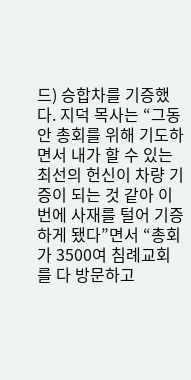드) 승합차를 기증했다. 지덕 목사는 “그동안 총회를 위해 기도하면서 내가 할 수 있는 최선의 헌신이 차량 기증이 되는 것 같아 이번에 사재를 털어 기증하게 됐다”면서 “총회가 3500여 침례교회를 다 방문하고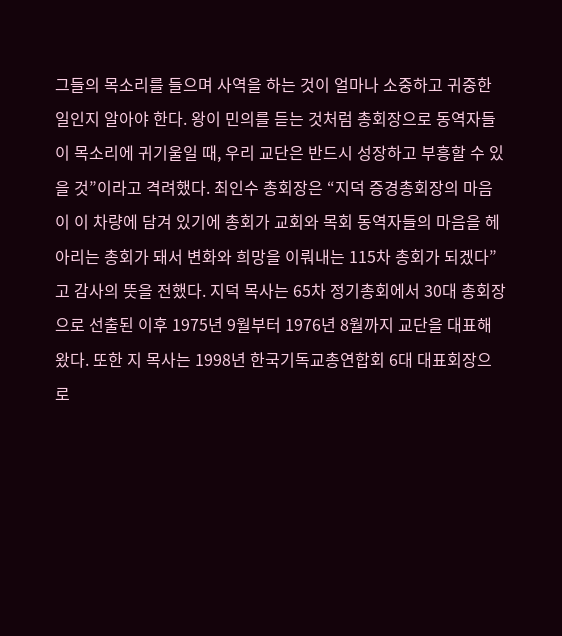그들의 목소리를 들으며 사역을 하는 것이 얼마나 소중하고 귀중한 일인지 알아야 한다. 왕이 민의를 듣는 것처럼 총회장으로 동역자들이 목소리에 귀기울일 때, 우리 교단은 반드시 성장하고 부흥할 수 있을 것”이라고 격려했다. 최인수 총회장은 “지덕 증경총회장의 마음이 이 차량에 담겨 있기에 총회가 교회와 목회 동역자들의 마음을 헤아리는 총회가 돼서 변화와 희망을 이뤄내는 115차 총회가 되겠다”고 감사의 뜻을 전했다. 지덕 목사는 65차 정기총회에서 30대 총회장으로 선출된 이후 1975년 9월부터 1976년 8월까지 교단을 대표해왔다. 또한 지 목사는 1998년 한국기독교총연합회 6대 대표회장으로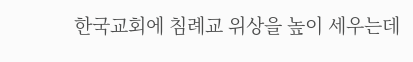한국교회에 침례교 위상을 높이 세우는데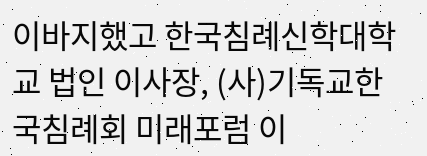이바지했고 한국침례신학대학교 법인 이사장, (사)기독교한국침례회 미래포럼 이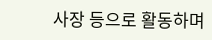사장 등으로 활동하며